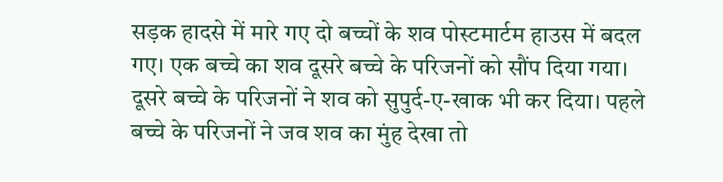सड़क हादसे में मारे गए दो बच्चों के शव पोस्टमार्टम हाउस में बदल गए। एक बच्चे का शव दूसरे बच्चे के परिजनों को सौंप दिया गया। दूसरे बच्चे के परिजनों ने शव को सुपुर्द-ए-खाक भी कर दिया। पहले बच्चे के परिजनों ने जव शव का मुंह देखा तो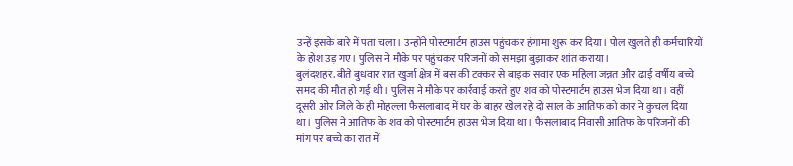उन्हें इसके बारे में पता चला। उन्होंने पोस्टमार्टम हाउस पहुंचकर हंगामा शुरू कर दिया। पोल खुलते ही कर्मचारियों के होश उड़ गए। पुलिस ने मौके पर पहुंचकर परिजनों को समझा बुझाकर शांत कराया।
बुलंदशहर. बीते बुधवार रात खुर्जा क्षेत्र में बस की टक्कर से बाइक सवार एक महिला जन्नत और ढाई वर्षीय बच्चे समद की मौत हो गई थी। पुलिस ने मौके पर कार्रवाई करते हुए शव को पोस्टमार्टम हाउस भेज दिया था। वहीं दूसरी ओर जिले के ही मोहल्ला फैसलाबाद में घर के बाहर खेल रहे दो साल के आतिफ को कार ने कुचल दिया था। पुलिस ने आतिफ के शव को पोस्टमार्टम हाउस भेज दिया था। फैसलाबाद निवासी आतिफ के परिजनों की मांग पर बच्चे का रात में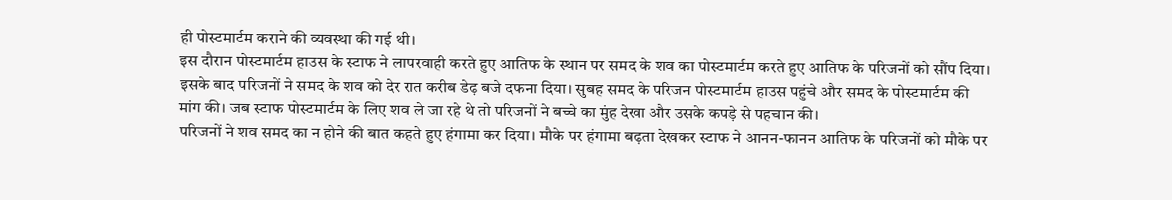ही पोस्टमार्टम कराने की व्यवस्था की गई थी।
इस दौरान पोस्टमार्टम हाउस के स्टाफ ने लापरवाही करते हुए आतिफ के स्थान पर समद के शव का पोस्टमार्टम करते हुए आतिफ के परिजनों को सौंप दिया। इसके बाद परिजनों ने समद के शव को देर रात करीब डेढ़ बजे दफना दिया। सुबह समद के परिजन पोस्टमार्टम हाउस पहुंचे और समद के पोस्टमार्टम की मांग की। जब स्टाफ पोस्टमार्टम के लिए शव ले जा रहे थे तो परिजनों ने बच्चे का मुंह देखा और उसके कपड़े से पहचान की।
परिजनों ने शव समद का न होने की बात कहते हुए हंगामा कर दिया। मौके पर हंगामा बढ़ता देखकर स्टाफ ने आनन-फानन आतिफ के परिजनों को मौके पर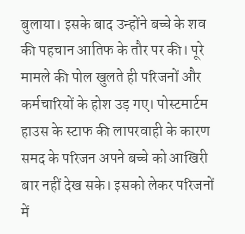बुलाया। इसके बाद उन्होंने बच्चे के शव की पहचान आतिफ के तौर पर की। पूरे मामले की पोल खुलते ही परिजनों और कर्मचारियों के होश उड़ गए। पोस्टमार्टम हाउस के स्टाफ की लापरवाही के कारण समद के परिजन अपने बच्चे को आखिरी बार नहीं देख सके। इसको लेकर परिजनों में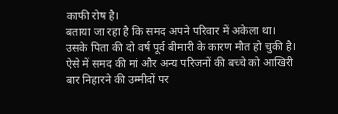काफी रोष है।
बताया जा रहा है कि समद अपने परिवार में अकेला था। उसके पिता की दो वर्ष पूर्व बीमारी के कारण मौत हो चुकी है। ऐसे में समद की मां और अन्य परिजनों की बच्चे को आखिरी बार निहारने की उम्मीदों पर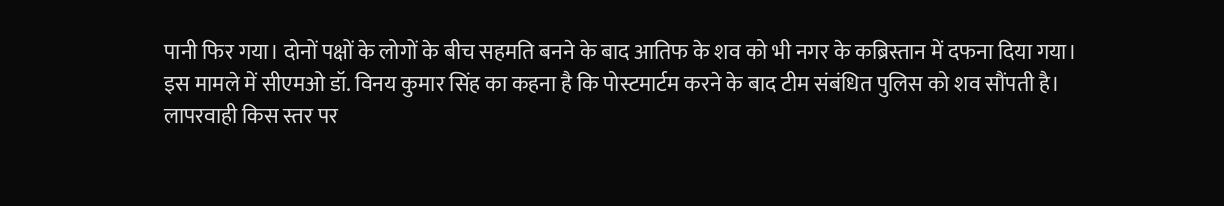पानी फिर गया। दोनों पक्षों के लोगों के बीच सहमति बनने के बाद आतिफ के शव को भी नगर के कब्रिस्तान में दफना दिया गया।
इस मामले में सीएमओ डॉ. विनय कुमार सिंह का कहना है कि पोस्टमार्टम करने के बाद टीम संबंधित पुलिस को शव सौंपती है। लापरवाही किस स्तर पर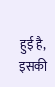हुई है, इसकी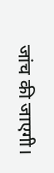जांच की जाएगी।